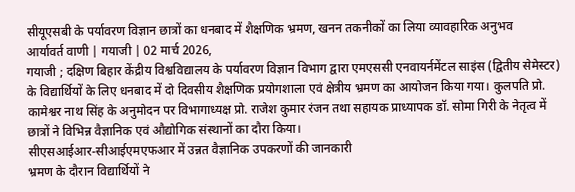सीयूएसबी के पर्यावरण विज्ञान छात्रों का धनबाद में शैक्षणिक भ्रमण, खनन तकनीकों का लिया व्यावहारिक अनुभव
आर्यावर्त वाणी | गयाजी | 02 मार्च 2026,
गयाजी ; दक्षिण बिहार केंद्रीय विश्वविद्यालय के पर्यावरण विज्ञान विभाग द्वारा एमएससी एनवायर्नमेंटल साइंस (द्वितीय सेमेस्टर) के विद्यार्थियों के लिए धनबाद में दो दिवसीय शैक्षणिक प्रयोगशाला एवं क्षेत्रीय भ्रमण का आयोजन किया गया। कुलपति प्रो. कामेश्वर नाथ सिंह के अनुमोदन पर विभागाध्यक्ष प्रो. राजेश कुमार रंजन तथा सहायक प्राध्यापक डॉ. सोमा गिरी के नेतृत्व में छात्रों ने विभिन्न वैज्ञानिक एवं औद्योगिक संस्थानों का दौरा किया।
सीएसआईआर-सीआईएमएफआर में उन्नत वैज्ञानिक उपकरणों की जानकारी
भ्रमण के दौरान विद्यार्थियों ने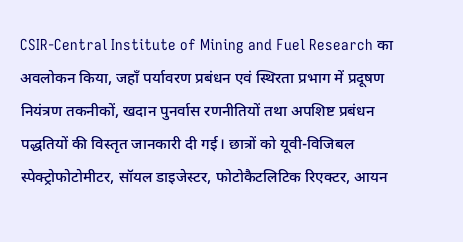CSIR-Central Institute of Mining and Fuel Research का अवलोकन किया, जहाँ पर्यावरण प्रबंधन एवं स्थिरता प्रभाग में प्रदूषण नियंत्रण तकनीकों, खदान पुनर्वास रणनीतियों तथा अपशिष्ट प्रबंधन पद्धतियों की विस्तृत जानकारी दी गई। छात्रों को यूवी-विजिबल स्पेक्ट्रोफोटोमीटर, सॉयल डाइजेस्टर, फोटोकैटलिटिक रिएक्टर, आयन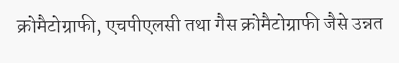क्रोमैटोग्राफी, एचपीएलसी तथा गैस क्रोमैटोग्राफी जैसे उन्नत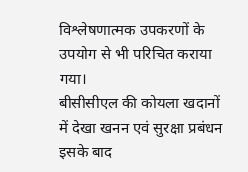विश्लेषणात्मक उपकरणों के उपयोग से भी परिचित कराया गया।
बीसीसीएल की कोयला खदानों में देखा खनन एवं सुरक्षा प्रबंधन
इसके बाद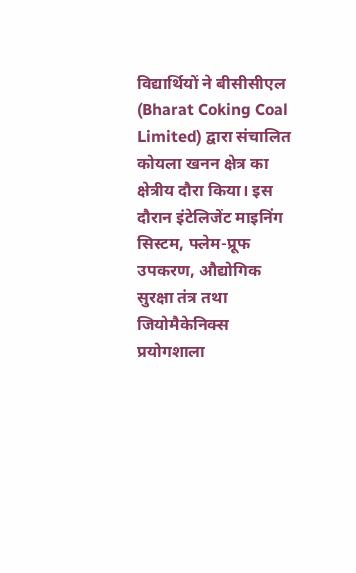विद्यार्थियों ने बीसीसीएल (Bharat Coking Coal Limited) द्वारा संचालित कोयला खनन क्षेत्र का क्षेत्रीय दौरा किया। इस दौरान इंटेलिजेंट माइनिंग सिस्टम, फ्लेम-प्रूफ उपकरण, औद्योगिक सुरक्षा तंत्र तथा जियोमैकेनिक्स प्रयोगशाला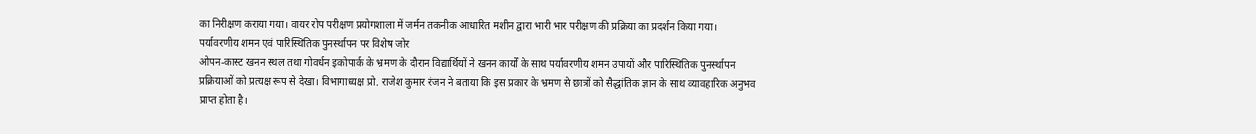का निरीक्षण कराया गया। वायर रोप परीक्षण प्रयोगशाला में जर्मन तकनीक आधारित मशीन द्वारा भारी भार परीक्षण की प्रक्रिया का प्रदर्शन किया गया।
पर्यावरणीय शमन एवं पारिस्थितिक पुनर्स्थापन पर विशेष जोर
ओपन-कास्ट खनन स्थल तथा गोवर्धन इकोपार्क के भ्रमण के दौरान विद्यार्थियों ने खनन कार्यों के साथ पर्यावरणीय शमन उपायों और पारिस्थितिक पुनर्स्थापन प्रक्रियाओं को प्रत्यक्ष रूप से देखा। विभागाध्यक्ष प्रो. राजेश कुमार रंजन ने बताया कि इस प्रकार के भ्रमण से छात्रों को सैद्धांतिक ज्ञान के साथ व्यावहारिक अनुभव प्राप्त होता है।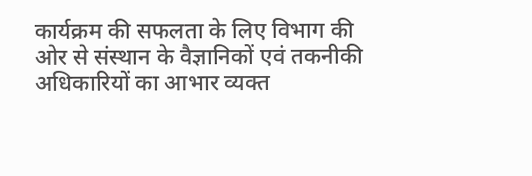कार्यक्रम की सफलता के लिए विभाग की ओर से संस्थान के वैज्ञानिकों एवं तकनीकी अधिकारियों का आभार व्यक्त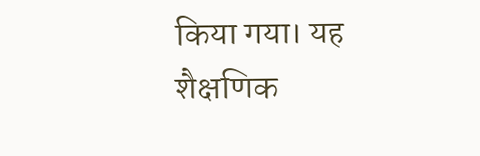किया गया। यह शैक्षणिक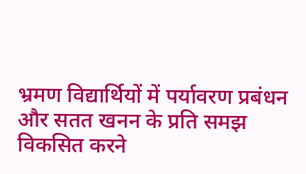भ्रमण विद्यार्थियों में पर्यावरण प्रबंधन और सतत खनन के प्रति समझ विकसित करने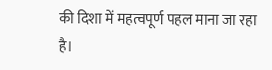की दिशा में महत्वपूर्ण पहल माना जा रहा है।